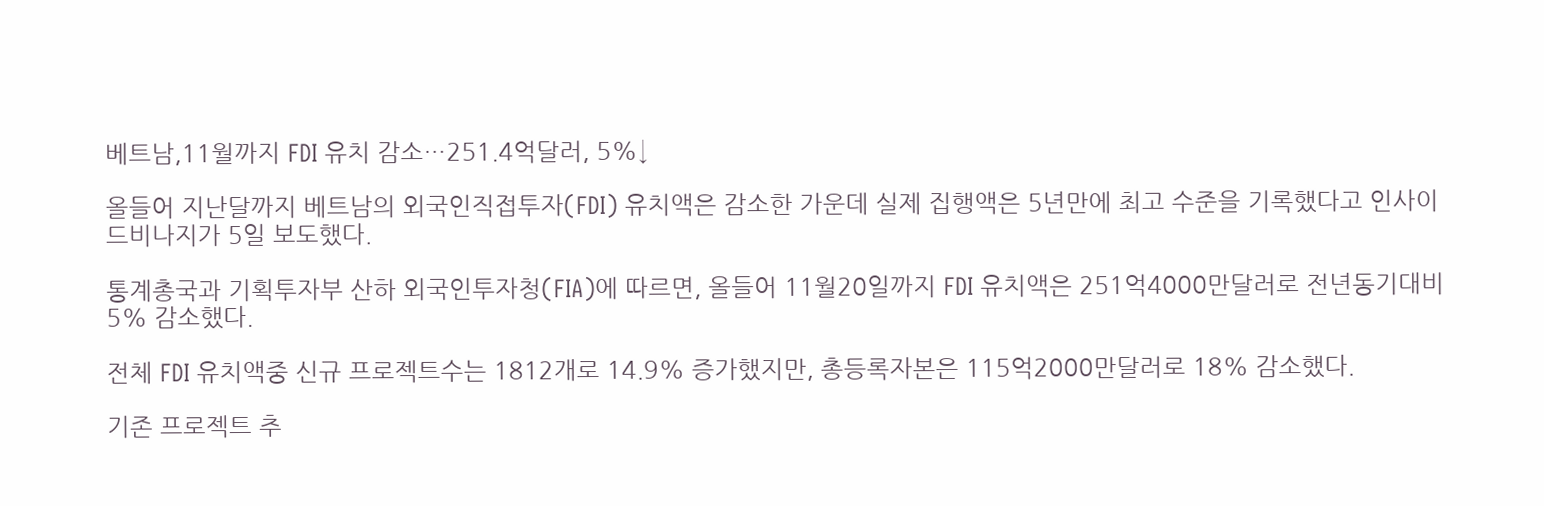베트남,11월까지 FDI 유치 감소…251.4억달러, 5%↓

올들어 지난달까지 베트남의 외국인직접투자(FDI) 유치액은 감소한 가운데 실제 집행액은 5년만에 최고 수준을 기록했다고 인사이드비나지가 5일 보도했다.

통계총국과 기획투자부 산하 외국인투자청(FIA)에 따르면, 올들어 11월20일까지 FDI 유치액은 251억4000만달러로 전년동기대비 5% 감소했다.

전체 FDI 유치액중 신규 프로젝트수는 1812개로 14.9% 증가했지만, 총등록자본은 115억2000만달러로 18% 감소했다.

기존 프로젝트 추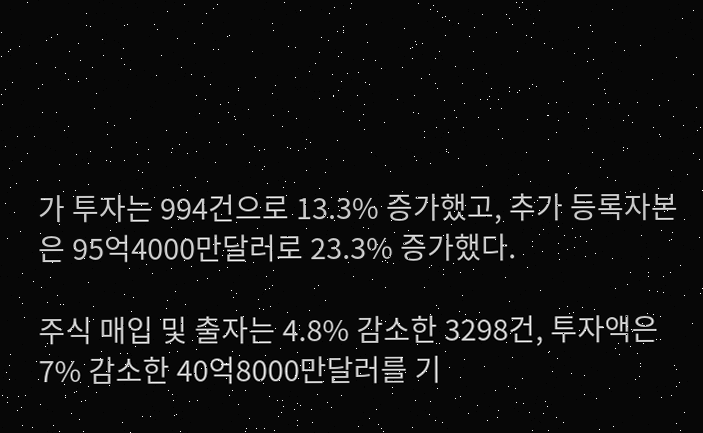가 투자는 994건으로 13.3% 증가했고, 추가 등록자본은 95억4000만달러로 23.3% 증가했다.

주식 매입 및 출자는 4.8% 감소한 3298건, 투자액은 7% 감소한 40억8000만달러를 기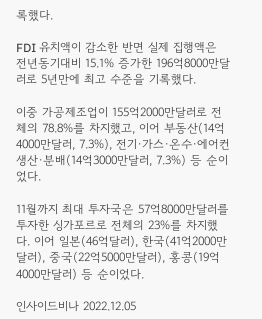록했다.

FDI 유치액이 감소한 반면 실제 집행액은 전년동기대비 15.1% 증가한 196억8000만달러로 5년만에 최고 수준을 기록했다.

이중 가공제조업이 155억2000만달러로 전체의 78.8%를 차지했고, 이어 부동산(14억4000만달러, 7.3%), 전기·가스·온수·에어컨 생산·분배(14억3000만달러, 7.3%) 등 순이었다.

11월까지 최대 투자국은 57억8000만달러를 투자한 싱가포르로 전체의 23%를 차지했다. 이어 일본(46억달러), 한국(41억2000만달러), 중국(22억5000만달러), 홍콩(19억4000만달러) 등 순이었다.

인사이드비나 2022.12.05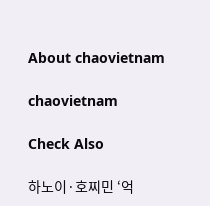About chaovietnam

chaovietnam

Check Also

하노이·호찌민 ‘억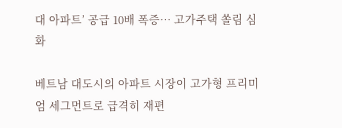대 아파트’ 공급 10배 폭증… 고가주택 쏠림 심화

베트남 대도시의 아파트 시장이 고가형 프리미엄 세그먼트로 급격히 재편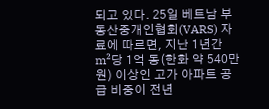되고 있다. 25일 베트남 부동산중개인협회(VARS) 자료에 따르면, 지난 1년간 m²당 1억 동(한화 약 540만 원) 이상인 고가 아파트 공급 비중이 전년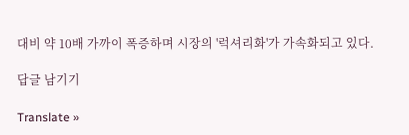대비 약 10배 가까이 폭증하며 시장의 '럭셔리화'가 가속화되고 있다.

답글 남기기

Translate »